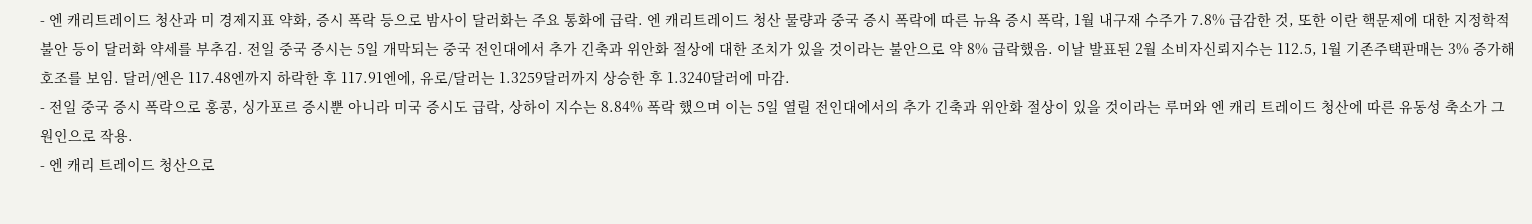- 엔 캐리트레이드 청산과 미 경제지표 약화, 증시 폭락 등으로 밤사이 달러화는 주요 통화에 급락. 엔 캐리트레이드 청산 물량과 중국 증시 폭락에 따른 뉴욕 증시 폭락, 1월 내구재 수주가 7.8% 급감한 것, 또한 이란 핵문제에 대한 지정학적 불안 등이 달러화 약세를 부추김. 전일 중국 증시는 5일 개막되는 중국 전인대에서 추가 긴축과 위안화 절상에 대한 조치가 있을 것이라는 불안으로 약 8% 급락했음. 이날 발표된 2월 소비자신뢰지수는 112.5, 1월 기존주택판매는 3% 증가해 호조를 보임. 달러/엔은 117.48엔까지 하락한 후 117.91엔에, 유로/달러는 1.3259달러까지 상승한 후 1.3240달러에 마감.
- 전일 중국 증시 폭락으로 홍콩, 싱가포르 증시뿐 아니라 미국 증시도 급락, 상하이 지수는 8.84% 폭락 했으며 이는 5일 열릴 전인대에서의 추가 긴축과 위안화 절상이 있을 것이라는 루머와 엔 캐리 트레이드 청산에 따른 유동성 축소가 그 원인으로 작용.
- 엔 캐리 트레이드 청산으로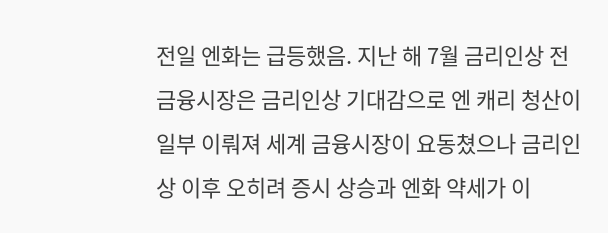전일 엔화는 급등했음. 지난 해 7월 금리인상 전 금융시장은 금리인상 기대감으로 엔 캐리 청산이 일부 이뤄져 세계 금융시장이 요동쳤으나 금리인상 이후 오히려 증시 상승과 엔화 약세가 이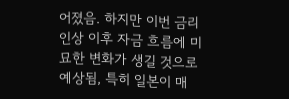어졌음. 하지만 이번 금리 인상 이후 자금 흐름에 미묘한 변화가 생길 것으로 예상됨, 특히 일본이 매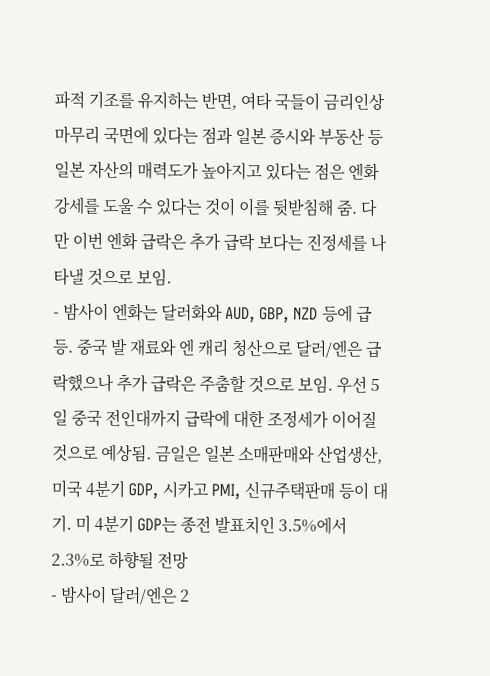파적 기조를 유지하는 반면, 여타 국들이 금리인상 마무리 국면에 있다는 점과 일본 증시와 부동산 등 일본 자산의 매력도가 높아지고 있다는 점은 엔화 강세를 도울 수 있다는 것이 이를 뒷받침해 줌. 다만 이번 엔화 급락은 추가 급락 보다는 진정세를 나타낼 것으로 보임.
- 밤사이 엔화는 달러화와 AUD, GBP, NZD 등에 급등. 중국 발 재료와 엔 캐리 청산으로 달러/엔은 급락했으나 추가 급락은 주춤할 것으로 보임. 우선 5일 중국 전인대까지 급락에 대한 조정세가 이어질 것으로 예상됨. 금일은 일본 소매판매와 산업생산, 미국 4분기 GDP, 시카고 PMI, 신규주택판매 등이 대기. 미 4분기 GDP는 종전 발표치인 3.5%에서 2.3%로 하향될 전망
- 밤사이 달러/엔은 2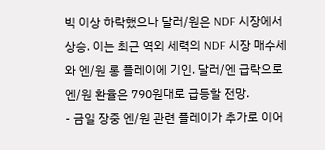빅 이상 하락했으나 달러/원은 NDF 시장에서 상승. 이는 최근 역외 세력의 NDF 시장 매수세와 엔/원 롱 플레이에 기인. 달러/엔 급락으로 엔/원 환율은 790원대로 급등할 전망.
- 금일 장중 엔/원 관련 플레이가 추가로 이어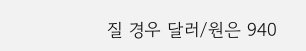질 경우 달러/원은 940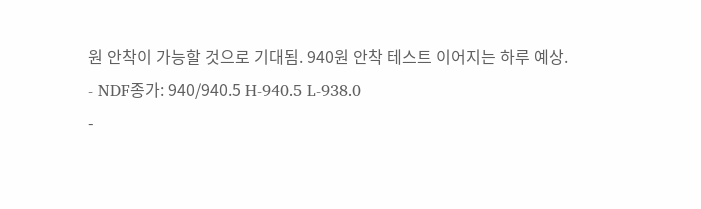원 안착이 가능할 것으로 기대됨. 940원 안착 테스트 이어지는 하루 예상.
- NDF종가: 940/940.5 H-940.5 L-938.0
-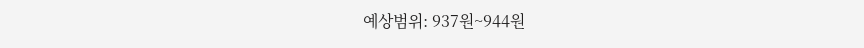예상범위: 937원~944원